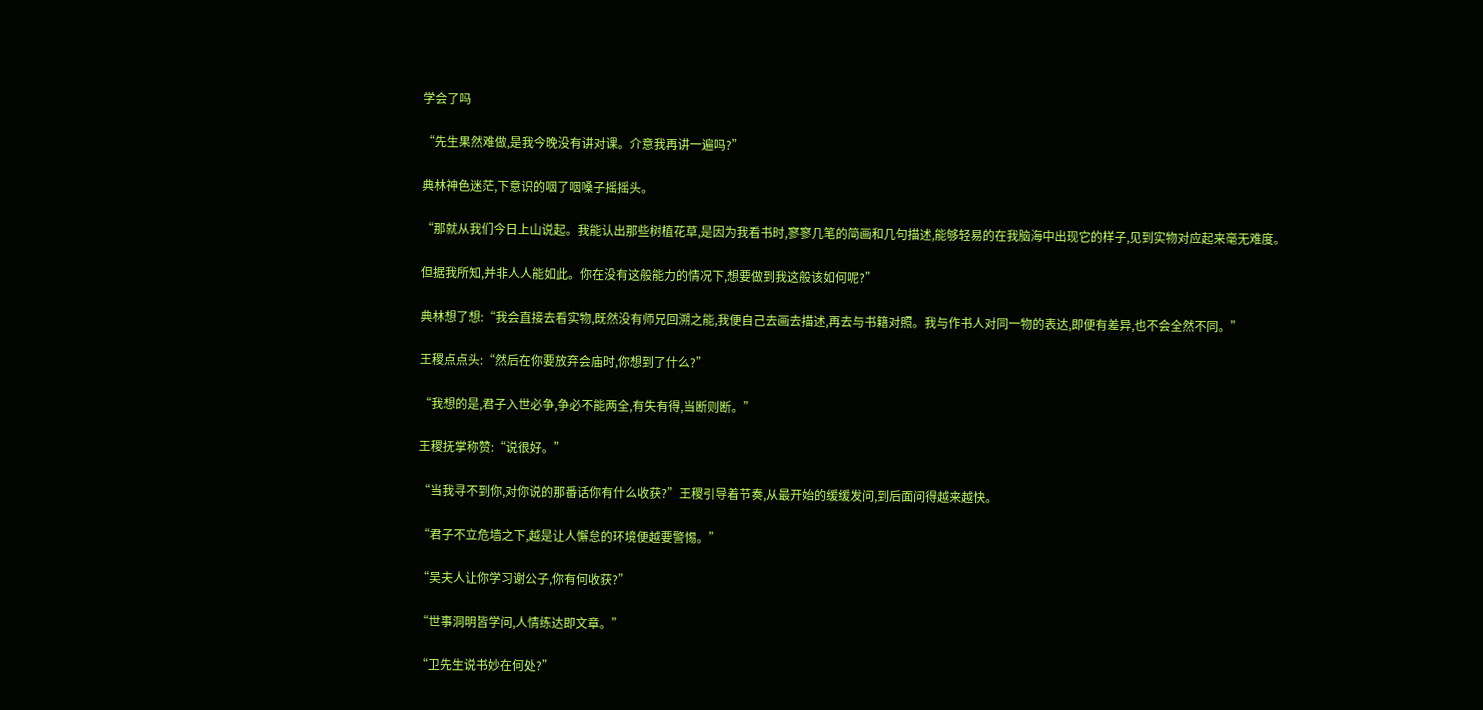学会了吗

“先生果然难做,是我今晚没有讲对课。介意我再讲一遍吗?”

典林神色迷茫,下意识的咽了咽嗓子摇摇头。

“那就从我们今日上山说起。我能认出那些树植花草,是因为我看书时,寥寥几笔的简画和几句描述,能够轻易的在我脑海中出现它的样子,见到实物对应起来毫无难度。

但据我所知,并非人人能如此。你在没有这般能力的情况下,想要做到我这般该如何呢?”

典林想了想:“我会直接去看实物,既然没有师兄回溯之能,我便自己去画去描述,再去与书籍对照。我与作书人对同一物的表达,即便有差异,也不会全然不同。”

王稷点点头:“然后在你要放弃会庙时,你想到了什么?”

“我想的是,君子入世必争,争必不能两全,有失有得,当断则断。”

王稷抚掌称赞:“说很好。”

“当我寻不到你,对你说的那番话你有什么收获?”王稷引导着节奏,从最开始的缓缓发问,到后面问得越来越快。

“君子不立危墙之下,越是让人懈怠的环境便越要警惕。”

“吴夫人让你学习谢公子,你有何收获?”

“世事洞明皆学问,人情练达即文章。”

“卫先生说书妙在何处?”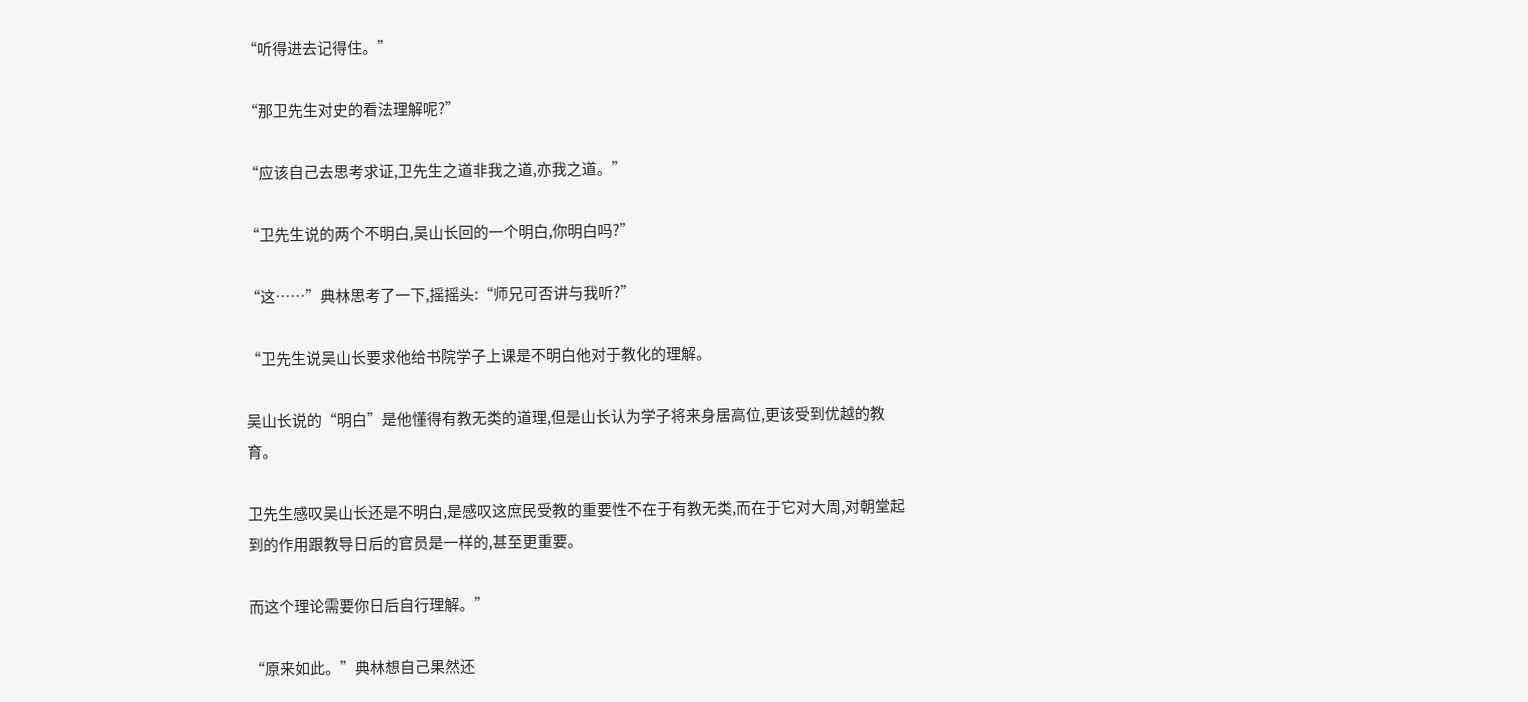“听得进去记得住。”

“那卫先生对史的看法理解呢?”

“应该自己去思考求证,卫先生之道非我之道,亦我之道。”

“卫先生说的两个不明白,吴山长回的一个明白,你明白吗?”

“这……”典林思考了一下,摇摇头:“师兄可否讲与我听?”

“卫先生说吴山长要求他给书院学子上课是不明白他对于教化的理解。

吴山长说的“明白”是他懂得有教无类的道理,但是山长认为学子将来身居高位,更该受到优越的教育。

卫先生感叹吴山长还是不明白,是感叹这庶民受教的重要性不在于有教无类,而在于它对大周,对朝堂起到的作用跟教导日后的官员是一样的,甚至更重要。

而这个理论需要你日后自行理解。”

“原来如此。”典林想自己果然还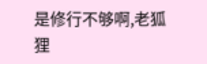是修行不够啊,老狐狸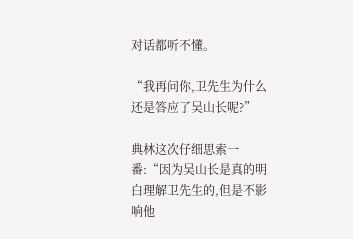对话都听不懂。

“我再问你,卫先生为什么还是答应了吴山长呢?”

典林这次仔细思索一番:“因为吴山长是真的明白理解卫先生的,但是不影响他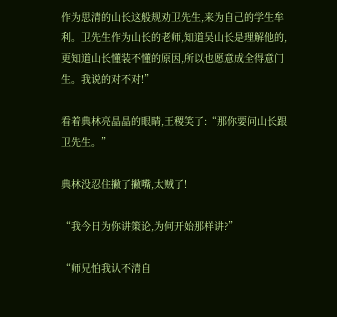作为思清的山长这般规劝卫先生,来为自己的学生牟利。卫先生作为山长的老师,知道吴山长是理解他的,更知道山长懂装不懂的原因,所以也愿意成全得意门生。我说的对不对!”

看着典林亮晶晶的眼睛,王稷笑了:“那你要问山长跟卫先生。”

典林没忍住撇了撇嘴,太贼了!

“我今日为你讲策论,为何开始那样讲?”

“师兄怕我认不清自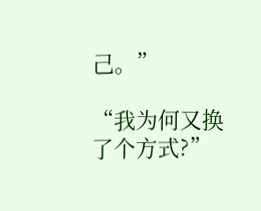己。”

“我为何又换了个方式?”